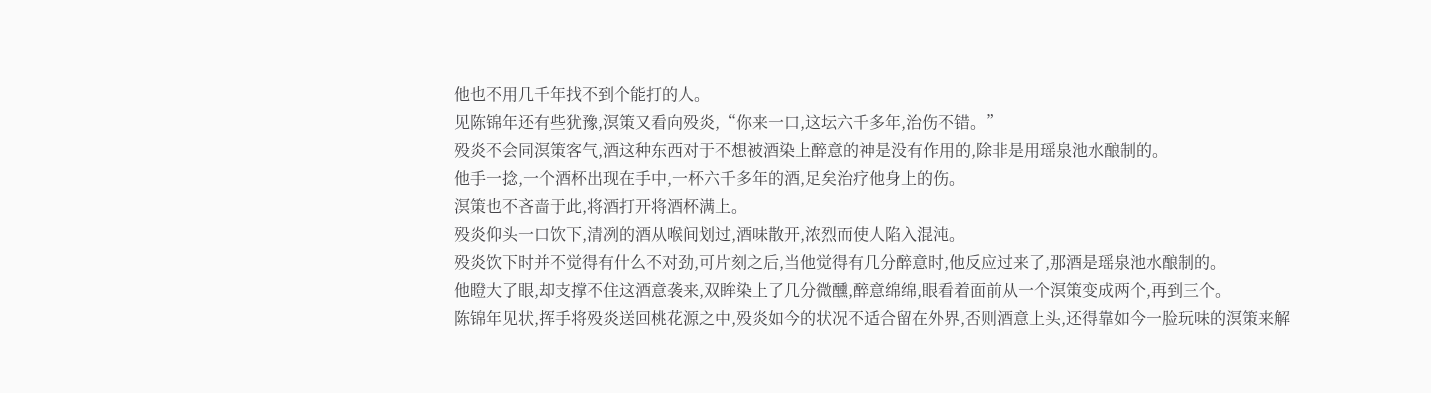他也不用几千年找不到个能打的人。
见陈锦年还有些犹豫,溟策又看向殁炎,“你来一口,这坛六千多年,治伤不错。”
殁炎不会同溟策客气,酒这种东西对于不想被酒染上醉意的神是没有作用的,除非是用瑶泉池水酿制的。
他手一捻,一个酒杯出现在手中,一杯六千多年的酒,足矣治疗他身上的伤。
溟策也不吝啬于此,将酒打开将酒杯满上。
殁炎仰头一口饮下,清冽的酒从喉间划过,酒味散开,浓烈而使人陷入混沌。
殁炎饮下时并不觉得有什么不对劲,可片刻之后,当他觉得有几分醉意时,他反应过来了,那酒是瑶泉池水酿制的。
他瞪大了眼,却支撑不住这酒意袭来,双眸染上了几分微醺,醉意绵绵,眼看着面前从一个溟策变成两个,再到三个。
陈锦年见状,挥手将殁炎送回桃花源之中,殁炎如今的状况不适合留在外界,否则酒意上头,还得靠如今一脸玩味的溟策来解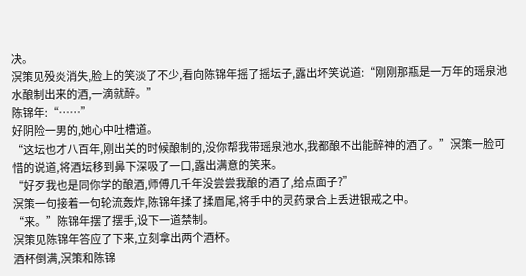决。
溟策见殁炎消失,脸上的笑淡了不少,看向陈锦年摇了摇坛子,露出坏笑说道:“刚刚那瓶是一万年的瑶泉池水酿制出来的酒,一滴就醉。”
陈锦年:“……”
好阴险一男的,她心中吐槽道。
“这坛也才八百年,刚出关的时候酿制的,没你帮我带瑶泉池水,我都酿不出能醉神的酒了。”溟策一脸可惜的说道,将酒坛移到鼻下深吸了一口,露出满意的笑来。
“好歹我也是同你学的酿酒,师傅几千年没尝尝我酿的酒了,给点面子?”
溟策一句接着一句轮流轰炸,陈锦年揉了揉眉尾,将手中的灵药录合上丢进银戒之中。
“来。”陈锦年摆了摆手,设下一道禁制。
溟策见陈锦年答应了下来,立刻拿出两个酒杯。
酒杯倒满,溟策和陈锦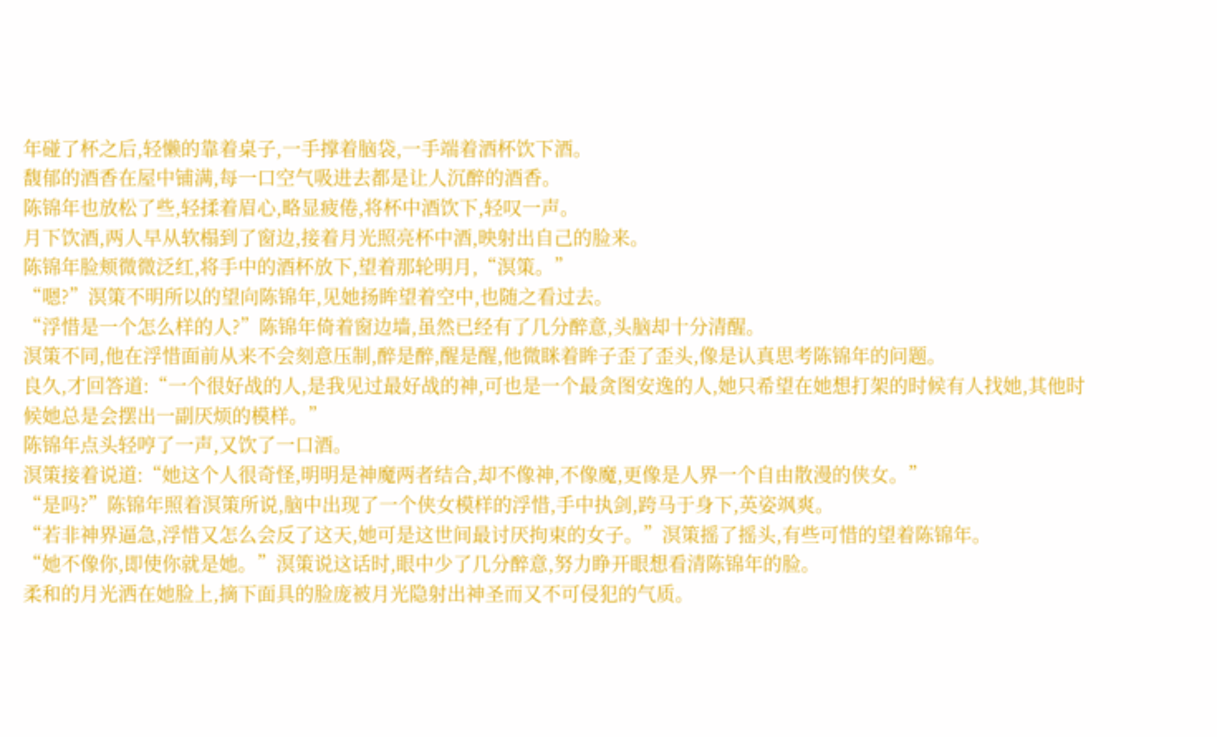年碰了杯之后,轻懒的靠着桌子,一手撑着脑袋,一手端着酒杯饮下酒。
馥郁的酒香在屋中铺满,每一口空气吸进去都是让人沉醉的酒香。
陈锦年也放松了些,轻揉着眉心,略显疲倦,将杯中酒饮下,轻叹一声。
月下饮酒,两人早从软榻到了窗边,接着月光照亮杯中酒,映射出自己的脸来。
陈锦年脸颊微微泛红,将手中的酒杯放下,望着那轮明月,“溟策。”
“嗯?”溟策不明所以的望向陈锦年,见她扬眸望着空中,也随之看过去。
“浮惜是一个怎么样的人?”陈锦年倚着窗边墙,虽然已经有了几分醉意,头脑却十分清醒。
溟策不同,他在浮惜面前从来不会刻意压制,醉是醉,醒是醒,他微眯着眸子歪了歪头,像是认真思考陈锦年的问题。
良久,才回答道:“一个很好战的人,是我见过最好战的神,可也是一个最贪图安逸的人,她只希望在她想打架的时候有人找她,其他时候她总是会摆出一副厌烦的模样。”
陈锦年点头轻哼了一声,又饮了一口酒。
溟策接着说道:“她这个人很奇怪,明明是神魔两者结合,却不像神,不像魔,更像是人界一个自由散漫的侠女。”
“是吗?”陈锦年照着溟策所说,脑中出现了一个侠女模样的浮惜,手中执剑,跨马于身下,英姿飒爽。
“若非神界逼急,浮惜又怎么会反了这天,她可是这世间最讨厌拘束的女子。”溟策摇了摇头,有些可惜的望着陈锦年。
“她不像你,即使你就是她。”溟策说这话时,眼中少了几分醉意,努力睁开眼想看清陈锦年的脸。
柔和的月光洒在她脸上,摘下面具的脸庞被月光隐射出神圣而又不可侵犯的气质。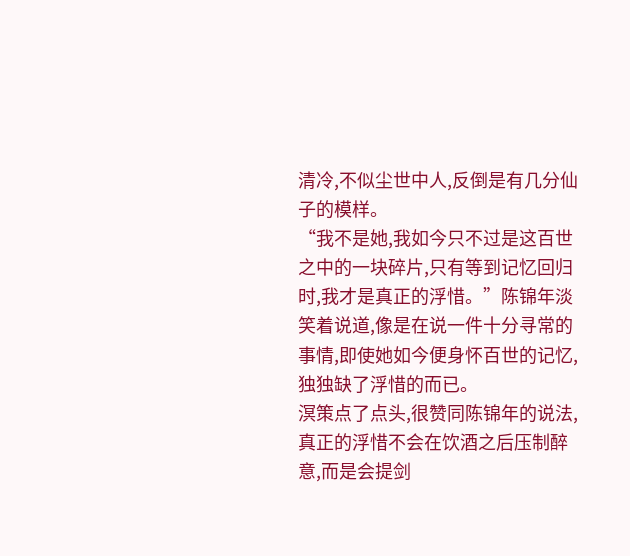清冷,不似尘世中人,反倒是有几分仙子的模样。
“我不是她,我如今只不过是这百世之中的一块碎片,只有等到记忆回归时,我才是真正的浮惜。”陈锦年淡笑着说道,像是在说一件十分寻常的事情,即使她如今便身怀百世的记忆,独独缺了浮惜的而已。
溟策点了点头,很赞同陈锦年的说法,真正的浮惜不会在饮酒之后压制醉意,而是会提剑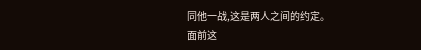同他一战,这是两人之间的约定。
面前这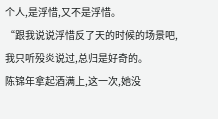个人,是浮惜,又不是浮惜。
“跟我说说浮惜反了天的时候的场景吧,我只听殁炎说过,总归是好奇的。
陈锦年拿起酒满上,这一次,她没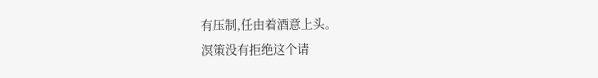有压制,任由着酒意上头。
溟策没有拒绝这个请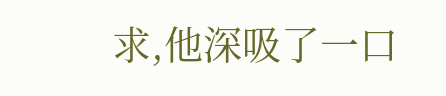求,他深吸了一口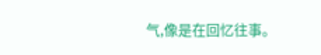气,像是在回忆往事。